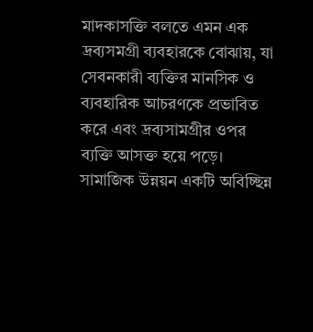মাদকাসক্তি বলতে এমন এক দ্রব্যসমগ্রী ব্যবহারকে বোঝায়, যা সেবনকারী ব্যক্তির মানসিক ও ব্যবহারিক আচরণকে প্রভাবিত করে এবং দ্রব্যসামগ্রীর ওপর ব্যক্তি আসক্ত হয়ে পড়ে।
সামাজিক উন্নয়ন একটি অবিচ্ছিন্ন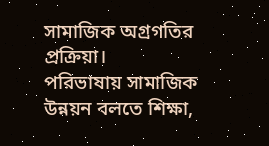সামাজিক অগ্রগতির প্রক্রিয়া।
পরিভাষায় সামাজিক উন্নয়ন বলতে শিক্ষা,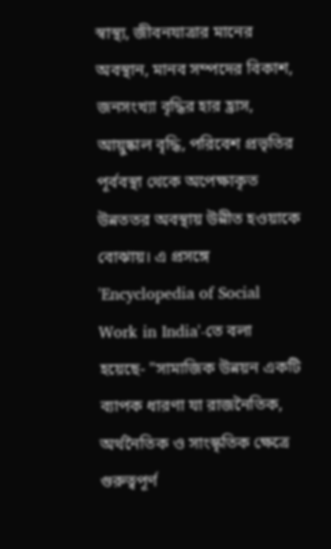স্বাস্থ্য, জীবনযাত্রার মানের অবস্থান, মানব সম্পদের বিকাশ, জনসংখ্যা বৃদ্ধির হার হ্রাস, আয়ুষ্কাল বৃদ্ধি, পরিবেশ প্রভৃতির পূর্ববস্থা থেকে অপেক্ষাকৃত উন্নততর অবস্থায় উন্নীত হওয়াকে বোঝায়। এ প্রসঙ্গে 'Encyclopedia of Social Work in India'-তে বলা হয়েছে- "সামাজিক উন্নয়ন একটি ব্যাপক ধারণা যা রাজনৈতিক, অর্থনৈতিক ও সাংস্কৃতিক ক্ষেত্রে গুরুত্বপূর্ণ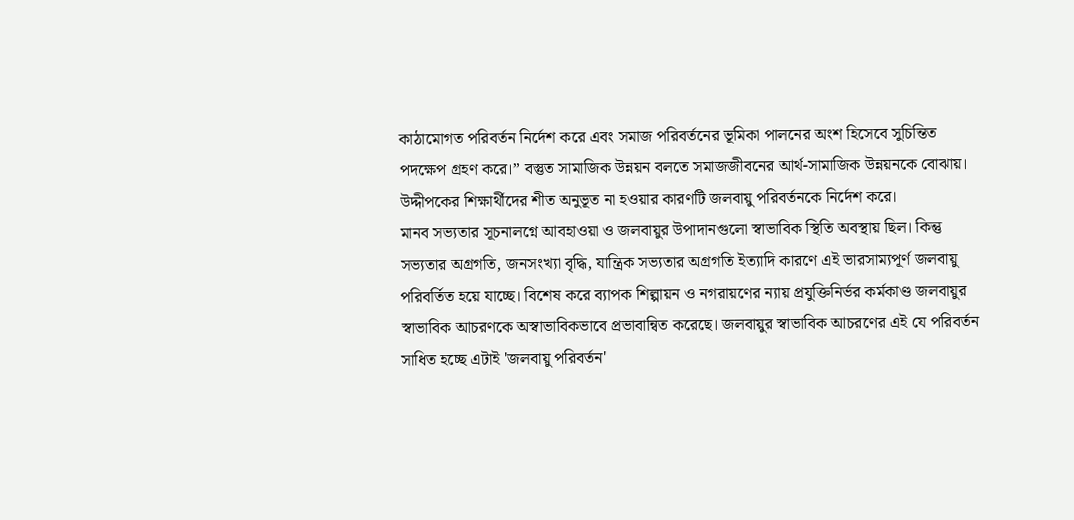কাঠামোগত পরিবর্তন নির্দেশ করে এবং সমাজ পরিবর্তনের ভূমিকা পালনের অংশ হিসেবে সুচিন্তিত পদক্ষেপ গ্রহণ করে।” বস্তুত সামাজিক উন্নয়ন বলতে সমাজজীবনের আর্থ-সামাজিক উন্নয়নকে বোঝায়।
উদ্দীপকের শিক্ষার্থীদের শীত অনুভূত না হওয়ার কারণটি জলবায়ু পরিবর্তনকে নির্দেশ করে।
মানব সভ্যতার সূচনালগ্নে আবহাওয়া ও জলবায়ুর উপাদানগুলো স্বাভাবিক স্থিতি অবস্থায় ছিল। কিন্তু সভ্যতার অগ্রগতি, জনসংখ্যা বৃদ্ধি, যান্ত্রিক সভ্যতার অগ্রগতি ইত্যাদি কারণে এই ভারসাম্যপূর্ণ জলবায়ু পরিবর্তিত হয়ে যাচ্ছে। বিশেষ করে ব্যাপক শিল্পায়ন ও নগরায়ণের ন্যায় প্রযুক্তিনির্ভর কর্মকাণ্ড জলবায়ুর স্বাভাবিক আচরণকে অস্বাভাবিকভাবে প্রভাবান্বিত করেছে। জলবায়ুর স্বাভাবিক আচরণের এই যে পরিবর্তন সাধিত হচ্ছে এটাই 'জলবায়ু পরিবর্তন'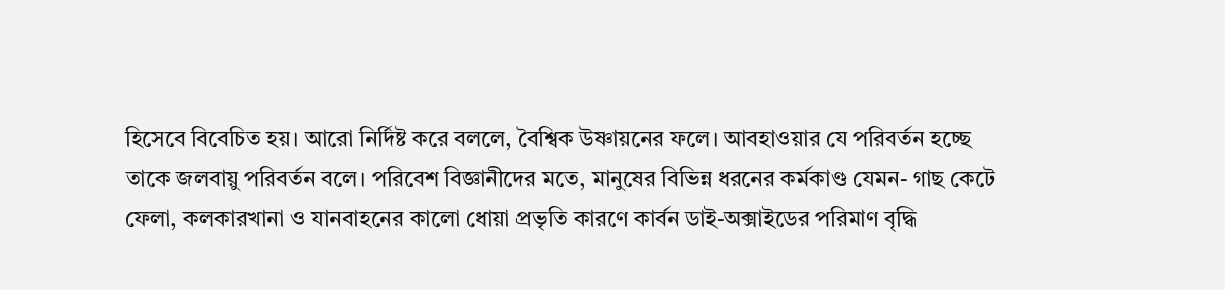হিসেবে বিবেচিত হয়। আরো নির্দিষ্ট করে বললে, বৈশ্বিক উষ্ণায়নের ফলে। আবহাওয়ার যে পরিবর্তন হচ্ছে তাকে জলবায়ু পরিবর্তন বলে। পরিবেশ বিজ্ঞানীদের মতে, মানুষের বিভিন্ন ধরনের কর্মকাণ্ড যেমন- গাছ কেটে ফেলা, কলকারখানা ও যানবাহনের কালো ধোয়া প্রভৃতি কারণে কার্বন ডাই-অক্সাইডের পরিমাণ বৃদ্ধি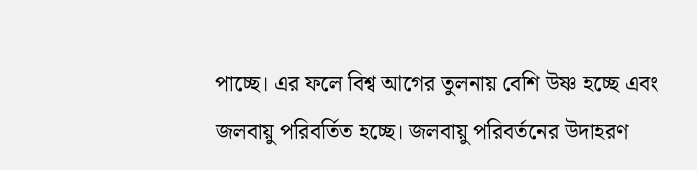পাচ্ছে। এর ফলে বিশ্ব আগের তুলনায় বেশি উষ্ণ হচ্ছে এবং জলবায়ু পরিবর্তিত হচ্ছে। জলবায়ু পরিবর্তনের উদাহরণ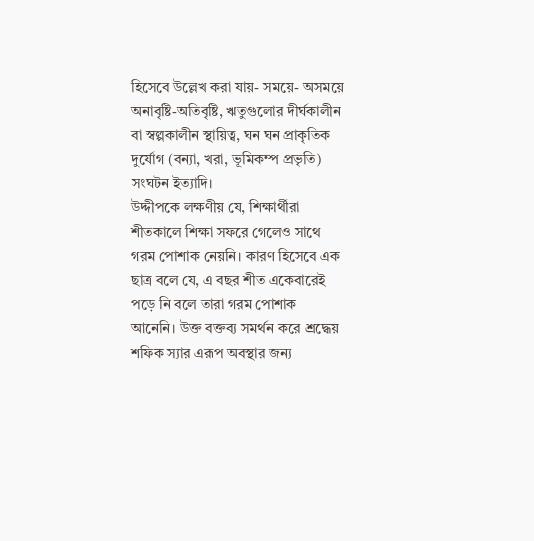হিসেবে উল্লেখ করা যায়- সময়ে- অসময়ে অনাবৃষ্টি-অতিবৃষ্টি, ঋতুগুলোর দীর্ঘকালীন বা স্বল্পকালীন স্থায়িত্ব, ঘন ঘন প্রাকৃতিক দুর্যোগ (বন্যা, খরা, ভূমিকম্প প্রভৃতি) সংঘটন ইত্যাদি।
উদ্দীপকে লক্ষণীয় যে, শিক্ষার্থীরা শীতকালে শিক্ষা সফরে গেলেও সাথে গরম পোশাক নেয়নি। কারণ হিসেবে এক ছাত্র বলে যে, এ বছর শীত একেবারেই পড়ে নি বলে তারা গরম পোশাক আনেনি। উক্ত বক্তব্য সমর্থন করে শ্রদ্ধেয় শফিক স্যার এরূপ অবস্থার জন্য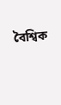বৈশ্বিক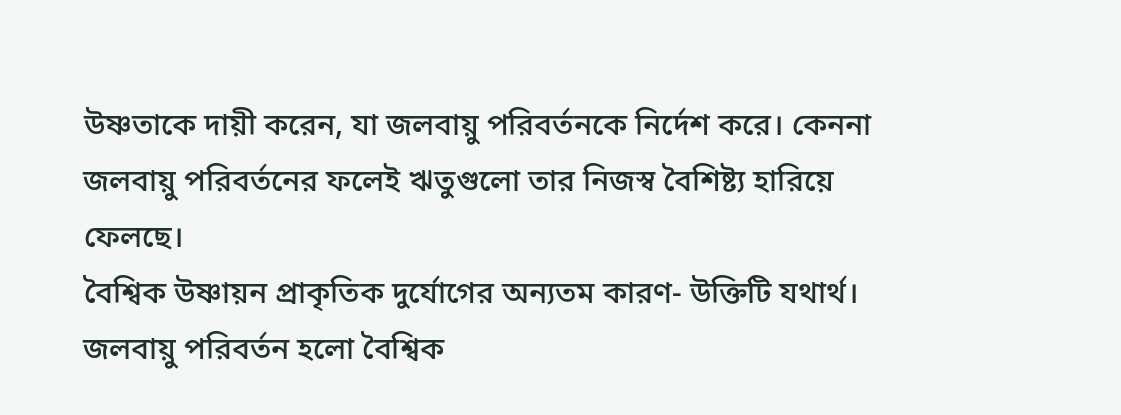উষ্ণতাকে দায়ী করেন, যা জলবায়ু পরিবর্তনকে নির্দেশ করে। কেননা জলবায়ু পরিবর্তনের ফলেই ঋতুগুলো তার নিজস্ব বৈশিষ্ট্য হারিয়ে ফেলছে।
বৈশ্বিক উষ্ণায়ন প্রাকৃতিক দুর্যোগের অন্যতম কারণ- উক্তিটি যথার্থ।
জলবায়ু পরিবর্তন হলো বৈশ্বিক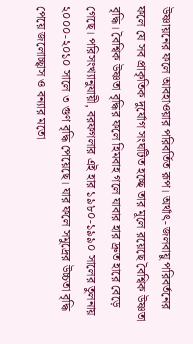উষ্ণায়নের ফলে আবহাওয়ার পরিবর্তিত রূপ। অর্থাৎ- জলবায়ু পরিবর্তনের ফলে যে সব প্রাকৃতিক দুর্যোগ সংঘটিত হচ্ছে তার মূলে রয়েছে বৈশ্বিক উষ্ণতা বৃদ্ধি। বৈশ্বিক উষ্ণতা বৃদ্ধির ফলে হিমবাহ গলে যাবার হার দ্রুত হারে বেড়ে গেছে। পরিসংখ্যানুযায়ী, বরফগলার এই হার ১৯৮০-১৯৯০ সালের তুলনায় ২০০০-২০১০ সালে ৩ গুণ বৃদ্ধি পেয়েছে। যার ফলে সমুদ্রের উচ্চতা বৃদ্ধি পেয়ে জলোচ্ছ্বাস ও বন্যার মতো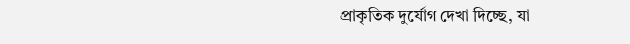প্রাকৃতিক দুর্যোগ দেখা দিচ্ছে, যা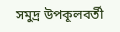সমুদ্র উপকূলবর্তী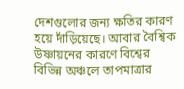দেশগুলোর জন্য ক্ষতির কারণ হয়ে দাঁড়িয়েছে। আবার বৈশ্বিক উষ্ণায়নের কারণে বিশ্বের বিভিন্ন অঞ্চলে তাপমাত্রার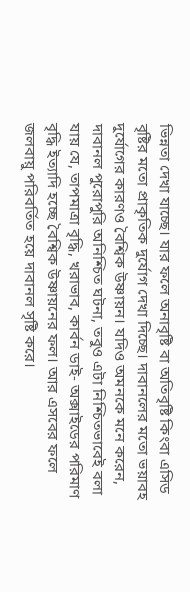ভিন্নতা দেখা যাচ্ছে। যার ফলে অনাবৃষ্টি বা অতিবৃষ্টি কিংবা এসিড বৃষ্টির মতো প্রাকৃতিক দুর্যোগ দেখা দিচ্ছে। দাবানলের মতো ভয়াবহ দুর্যোগের কারণও বৈশ্বিক উষ্ণায়ন। যদিও অমনকে মনে করেন, দাবানল পুরোপুরি অনিশ্চিত ঘটনা, তবুও এটা নিশ্চিতভাবেই বলা যায় যে, তাপমাত্রা বৃদ্ধি, খরাভাব, কার্বন ডাই- অক্সাইডের পরিমাণ বৃদ্ধি ইত্যাদি হচ্ছে বৈশ্বিক উষ্ণায়নের ফল। আর এসবের ফলে জলবায়ু পরিবর্তিত হয়ে দাবানল সৃষ্টি করে।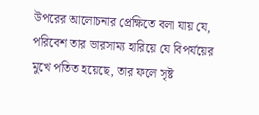উপরের আলোচনার প্রেক্ষিতে বলা যায় যে, পরিবেশ তার ভারসাম্য হারিয়ে যে বিপর্যয়ের মুখে পতিত হয়েছে, তার ফলে সৃষ্ট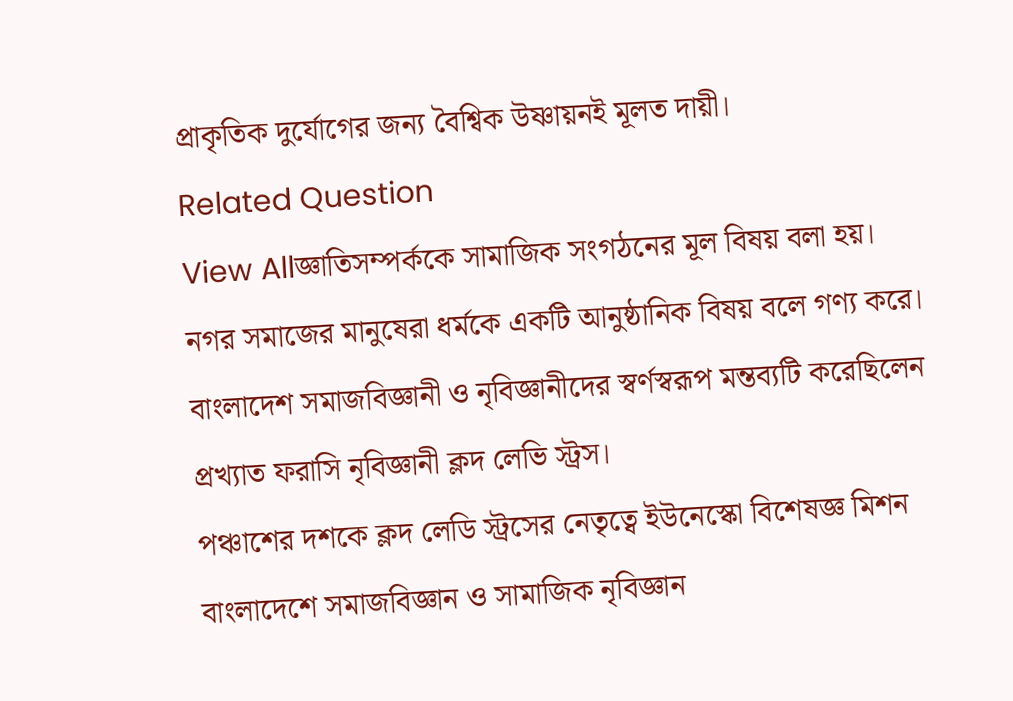প্রাকৃতিক দুর্যোগের জন্য বৈশ্বিক উষ্ণায়নই মূলত দায়ী।
Related Question
View Allজ্ঞাতিসম্পর্ককে সামাজিক সংগঠনের মূল বিষয় বলা হয়।
নগর সমাজের মানুষেরা ধর্মকে একটি আনুষ্ঠানিক বিষয় বলে গণ্য করে।
বাংলাদেশ সমাজবিজ্ঞানী ও নৃবিজ্ঞানীদের স্বর্ণস্বরূপ মন্তব্যটি করেছিলেন প্রখ্যাত ফরাসি নৃবিজ্ঞানী ক্লদ লেভি স্ট্রস।
পঞ্চাশের দশকে ক্লদ লেডি স্ট্রসের নেতৃত্বে ইউনেস্কো বিশেষজ্ঞ মিশন বাংলাদেশে সমাজবিজ্ঞান ও সামাজিক নৃবিজ্ঞান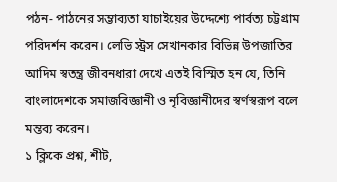পঠন- পাঠনের সম্ভাব্যতা যাচাইয়ের উদ্দেশ্যে পার্বত্য চট্টগ্রাম পরিদর্শন করেন। লেভি স্ট্রস সেখানকার বিভিন্ন উপজাতির আদিম স্বতন্ত্র জীবনধারা দেখে এতই বিস্মিত হন যে, তিনি বাংলাদেশকে সমাজবিজ্ঞানী ও নৃবিজ্ঞানীদের স্বর্ণস্বরূপ বলে মন্তব্য করেন।
১ ক্লিকে প্রশ্ন, শীট,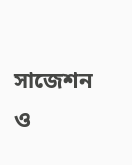সাজেশন ও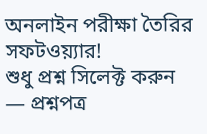অনলাইন পরীক্ষা তৈরির সফটওয়্যার!
শুধু প্রশ্ন সিলেক্ট করুন — প্রশ্নপত্র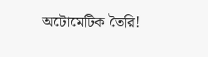অটোমেটিক তৈরি!